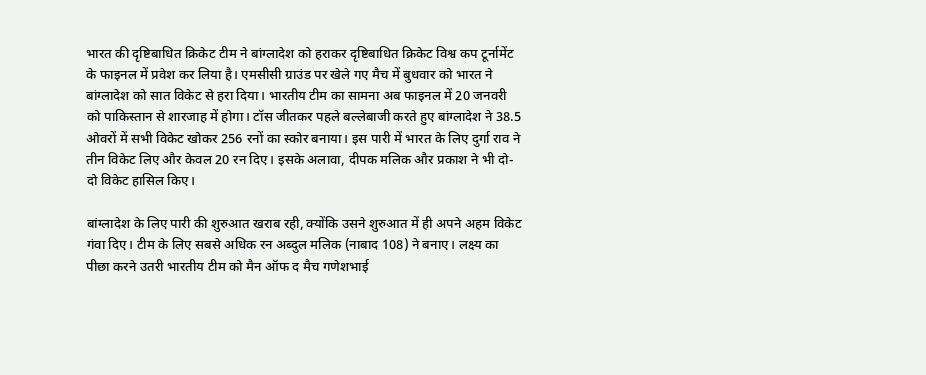भारत की दृष्टिबाधित क्रिकेट टीम ने बांग्लादेश को हराकर दृष्टिबाधित क्रिकेट विश्व कप टूर्नामेंट के फाइनल में प्रवेश कर लिया है। एमसीसी ग्राउंड पर खेले गए मैच में बुधवार को भारत ने बांग्लादेश को सात विकेट से हरा दिया। भारतीय टीम का सामना अब फाइनल में 20 जनवरी को पाकिस्तान से शारजाह में होगा। टॉस जीतकर पहले बल्लेबाजी करते हुए बांग्लादेश ने 38.5 ओवरों में सभी विकेट खोकर 256 रनों का स्कोर बनाया। इस पारी में भारत के लिए दुर्गा राव ने तीन विकेट लिए और केवल 20 रन दिए। इसके अलावा, दीपक मलिक और प्रकाश ने भी दो-दो विकेट हासिल किए।

बांग्लादेश के लिए पारी की शुरुआत खराब रही, क्योंकि उसने शुरुआत में ही अपने अहम विकेट गंवा दिए। टीम के लिए सबसे अधिक रन अब्दुल मलिक (नाबाद 108) ने बनाए। लक्ष्य का पीछा करने उतरी भारतीय टीम को मैन ऑफ द मैच गणेशभाई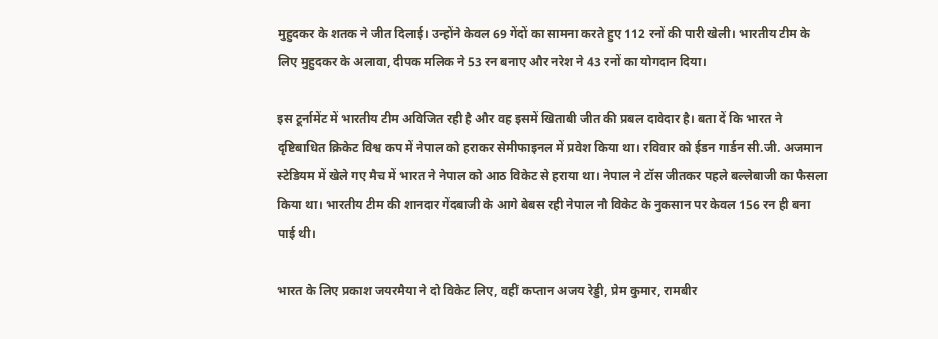मुहुदकर के शतक ने जीत दिलाई। उन्होंने केवल 69 गेंदों का सामना करते हुए 112 रनों की पारी खेली। भारतीय टीम के लिए मुहुदकर के अलावा, दीपक मलिक ने 53 रन बनाए और नरेश ने 43 रनों का योगदान दिया।

इस टूर्नामेंट में भारतीय टीम अविजित रही है और वह इसमें खिताबी जीत की प्रबल दावेदार है। बता दें कि भारत ने दृष्टिबाधित क्रिकेट विश्व कप में नेपाल को हराकर सेमीफाइनल में प्रवेश किया था। रविवार को ईडन गार्डन सी.जी. अजमान स्टेडियम में खेले गए मैच में भारत ने नेपाल को आठ विकेट से हराया था। नेपाल ने टॉस जीतकर पहले बल्लेबाजी का फैसला किया था। भारतीय टीम की शानदार गेंदबाजी के आगे बेबस रही नेपाल नौ विकेट के नुकसान पर केवल 156 रन ही बना पाई थी।

भारत के लिए प्रकाश जयरमैया ने दो विकेट लिए, वहीं कप्तान अजय रेड्डी, प्रेम कुमार, रामबीर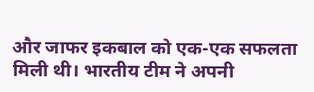और जाफर इकबाल को एक-एक सफलता मिली थी। भारतीय टीम ने अपनी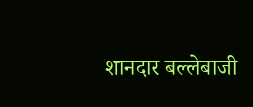शानदार बल्लेबाजी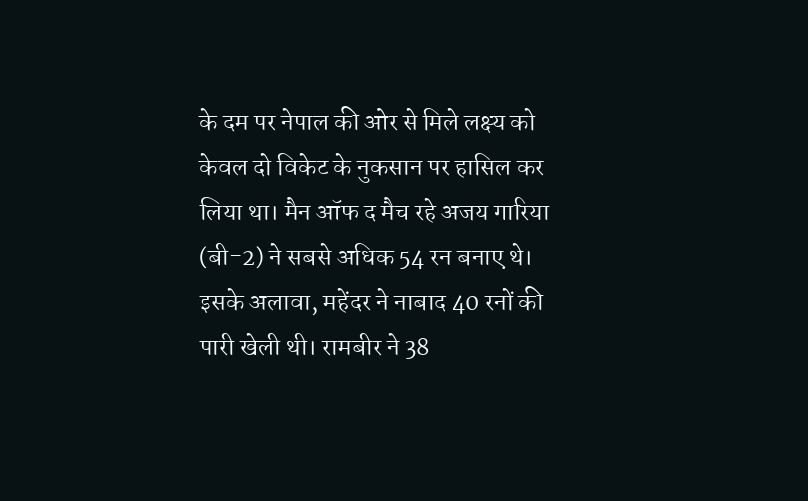के दम पर नेपाल की ओर से मिले लक्ष्य को केवल दो विकेट के नुकसान पर हासिल कर लिया था। मैन ऑफ द मैच रहे अजय गारिया (बी-2) ने सबसे अधिक 54 रन बनाए थे। इसके अलावा, महेंदर ने नाबाद 40 रनों की पारी खेली थी। रामबीर ने 38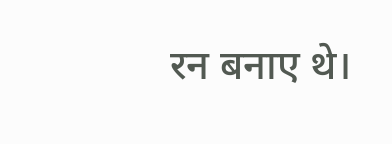रन बनाए थे।